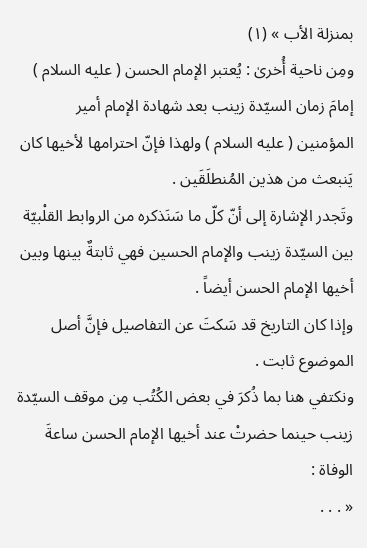بمنزلة الأب » (١)
ومِن ناحية أُخرىٰ : يُعتبر الإمام الحسن ( عليه السلام ) إمامَ زمان السيّدة زينب بعد شهادة الإمام أمير المؤمنين ( عليه السلام ) ولهذا فإنّ احترامها لأخيها كان يَنبعث من هذين المُنطلَقَين .
وتَجدر الإشارة إلى أنّ كلّ ما سَنَذكره من الروابط القلْبيّة بين السيّدة زينب والإمام الحسين فهي ثابتةٌ بينها وبين أخيها الإمام الحسن أيضاً .
وإذا كان التاريخ قد سَكتَ عن التفاصيل فإنَّ أصل الموضوع ثابت .
ونكتفي هنا بما ذُكرَ في بعض الكُتُب مِن موقف السيّدة زينب حينما حضرتْ عند أخيها الإمام الحسن ساعةَ الوفاة :
« . . .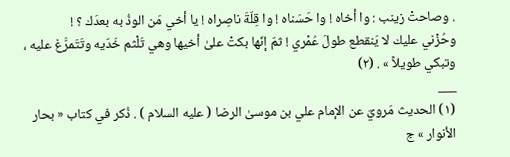. وصاحتْ زينب : وا أخاه ! وا حَسَناه ! وا قِلّةَ ناصِراه ! يا أخي مَن الوذُ به بعدَك ؟ !
وحُزْني عليك لا يَنقطع طولَ عُمْري ! ثمّ إنّها بكتْ علىٰ أخيها وهي تَلْثم خَدّيه وتَتَمرَّغ عليه ، وتبكي طويلاً » . (٢)
___
(١) الحديث مَرويّ عن الإمام علي بن موسىٰ الرضا ( عليه السلام ) . ذُكر في كتاب « بحار الأنوار » ج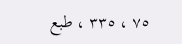٧٥ ، ٣٣٥ ، طبع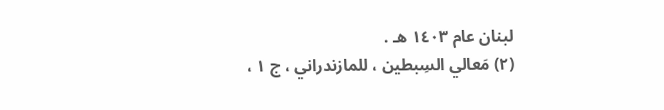لبنان عام ١٤٠٣ هـ .
(٢) مَعالي السِبطين ، للمازندراني ، ج ١ ،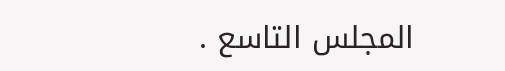المجلس التاسع .